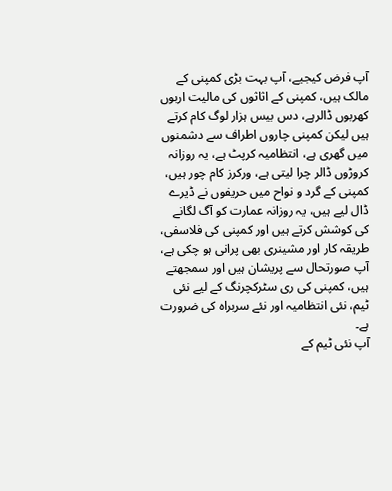آپ فرض کیجیے، آپ بہت بڑی کمپنی کے مالک ہیں، کمپنی کے اثاثوں کی مالیت اربوں کھربوں ڈالرہے، دس بیس ہزار لوگ کام کرتے ہیں لیکن کمپنی چاروں اطراف سے دشمنوں میں گھری ہے، انتظامیہ کرپٹ ہے، یہ روزانہ کروڑوں ڈالر چرا لیتی ہے، ورکرز کام چور ہیں، کمپنی کے گرد و نواح میں حریفوں نے ڈیرے ڈال لیے ہیں، یہ روزانہ عمارت کو آگ لگانے کی کوشش کرتے ہیں اور کمپنی کی فلاسفی، طریقہ کار اور مشینری بھی پرانی ہو چکی ہے، آپ صورتحال سے پریشان ہیں اور سمجھتے ہیں، کمپنی کی ری سٹرکچرنگ کے لیے نئی ٹیم، نئی انتظامیہ اور نئے سربراہ کی ضرورت ہے۔
آپ نئی ٹیم کے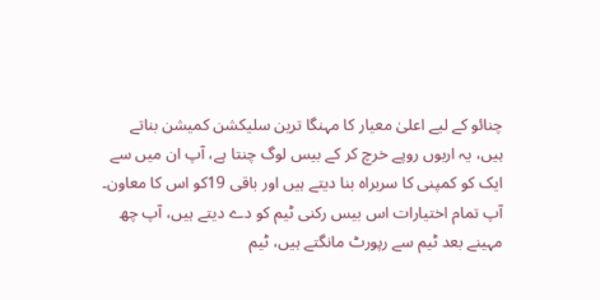چنائو کے لیے اعلیٰ معیار کا مہنگا ترین سلیکشن کمیشن بناتے ہیں، یہ اربوں روپے خرچ کر کے بیس لوگ چنتا ہے، آپ ان میں سے ایک کو کمپنی کا سربراہ بنا دیتے ہیں اور باقی 19کو اس کا معاون۔ آپ تمام اختیارات اس بیس رکنی ٹیم کو دے دیتے ہیں، آپ چھ مہینے بعد ٹیم سے رپورٹ مانگتے ہیں، ٹیم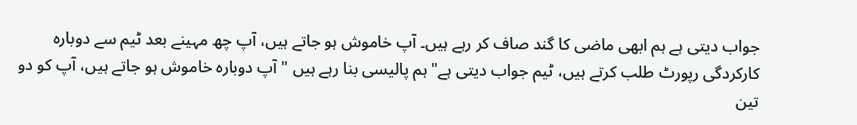جواب دیتی ہے ہم ابھی ماضی کا گند صاف کر رہے ہیں۔ آپ خاموش ہو جاتے ہیں، آپ چھ مہینے بعد ٹیم سے دوبارہ کارکردگی رپورٹ طلب کرتے ہیں، ٹیم جواب دیتی ہے" ہم پالیسی بنا رہے ہیں " آپ دوبارہ خاموش ہو جاتے ہیں، آپ کو دو تین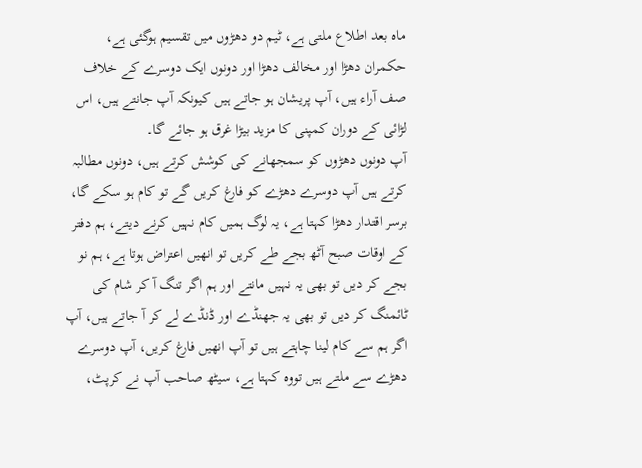ماہ بعد اطلاع ملتی ہے، ٹیم دو دھڑوں میں تقسیم ہوگئی ہے، حکمران دھڑا اور مخالف دھڑا اور دونوں ایک دوسرے کے خلاف صف آراء ہیں، آپ پریشان ہو جاتے ہیں کیونکہ آپ جانتے ہیں، اس لڑائی کے دوران کمپنی کا مزید بیڑا غرق ہو جائے گا۔
آپ دونوں دھڑوں کو سمجھانے کی کوشش کرتے ہیں، دونوں مطالبہ کرتے ہیں آپ دوسرے دھڑے کو فارغ کریں گے تو کام ہو سکے گا، برسر اقتدار دھڑا کہتا ہے، یہ لوگ ہمیں کام نہیں کرنے دیتے، ہم دفتر کے اوقات صبح آٹھ بجے طے کریں تو انھیں اعتراض ہوتا ہے، ہم نو بجے کر دیں تو بھی یہ نہیں مانتے اور ہم اگر تنگ آ کر شام کی ٹائمنگ کر دیں تو بھی یہ جھنڈے اور ڈنڈے لے کر آ جاتے ہیں، آپ اگر ہم سے کام لینا چاہتے ہیں تو آپ انھیں فارغ کریں، آپ دوسرے دھڑے سے ملتے ہیں تووہ کہتا ہے، سیٹھ صاحب آپ نے کرپٹ،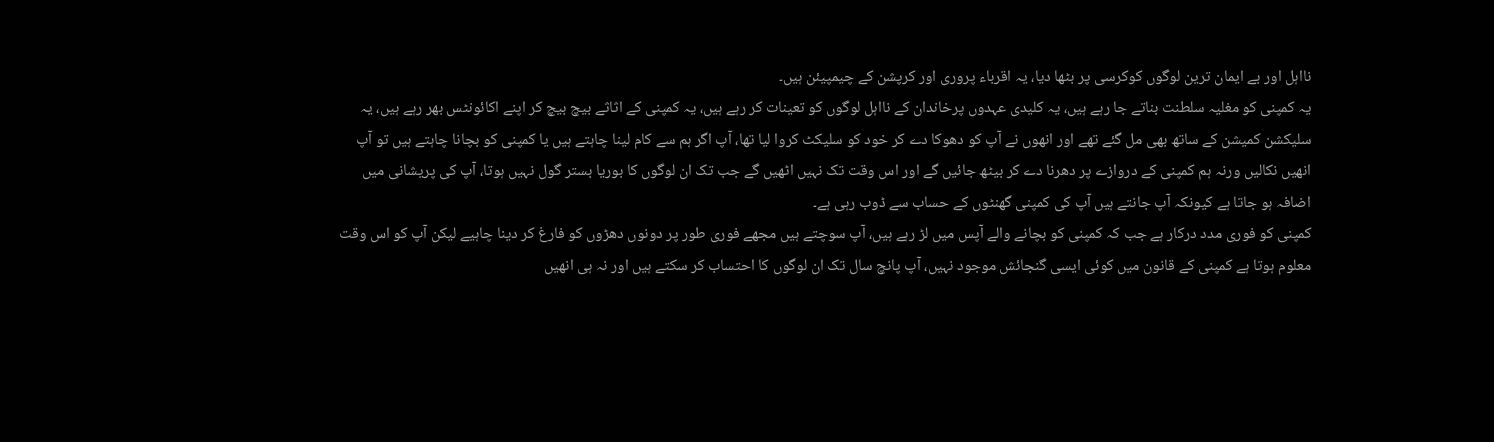نااہل اور بے ایمان ترین لوگوں کوکرسی پر بٹھا دیا، یہ اقرباء پروری اور کرپشن کے چیمپیئن ہیں۔
یہ کمپنی کو مغلیہ سلطنت بناتے جا رہے ہیں، یہ کلیدی عہدوں پرخاندان کے نااہل لوگوں کو تعینات کر رہے ہیں، یہ کمپنی کے اثاثے بیچ بیچ کر اپنے اکائونٹس بھر رہے ہیں، یہ سلیکشن کمیشن کے ساتھ بھی مل گئے تھے اور انھوں نے آپ کو دھوکا دے کر خود کو سلیکٹ کروا لیا تھا، آپ اگر ہم سے کام لینا چاہتے ہیں یا کمپنی کو بچانا چاہتے ہیں تو آپ انھیں نکالیں ورنہ ہم کمپنی کے دروازے پر دھرنا دے کر بیٹھ جائیں گے اور اس وقت تک نہیں اٹھیں گے جب تک ان لوگوں کا بوریا بستر گول نہیں ہوتا، آپ کی پریشانی میں اضافہ ہو جاتا ہے کیونکہ آپ جانتے ہیں آپ کی کمپنی گھنٹوں کے حساب سے ڈوب رہی ہے۔
کمپنی کو فوری مدد درکار ہے جب کہ کمپنی کو بچانے والے آپس میں لڑ رہے ہیں، آپ سوچتے ہیں مجھے فوری طور پر دونوں دھڑوں کو فارغ کر دینا چاہیے لیکن آپ کو اس وقت معلوم ہوتا ہے کمپنی کے قانون میں کوئی ایسی گنجائش موجود نہیں، آپ پانچ سال تک ان لوگوں کا احتساب کر سکتے ہیں اور نہ ہی انھیں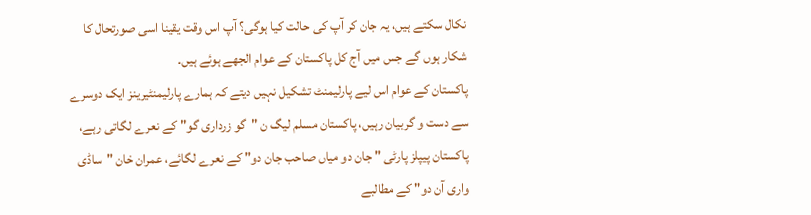نکال سکتے ہیں، یہ جان کر آپ کی حالت کیا ہوگی؟ آپ اس وقت یقینا اسی صورتحال کا شکار ہوں گے جس میں آج کل پاکستان کے عوام الجھے ہوئے ہیں۔
پاکستان کے عوام اس لیے پارلیمنٹ تشکیل نہیں دیتے کہ ہمارے پارلیمنٹیرینز ایک دوسرے سے دست و گربیان رہیں، پاکستان مسلم لیگ ن "گو زرداری گو" کے نعرے لگاتی رہے، پاکستان پیپلز پارٹی " جان دو میاں صاحب جان دو" کے نعرے لگائے، عمران خان "ساڈی واری آن دو" کے مطالبے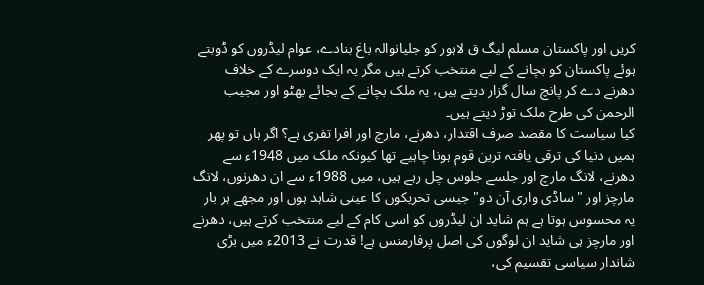کریں اور پاکستان مسلم لیگ ق لاہور کو جلیانوالہ باغ بنادے، عوام لیڈروں کو ڈوبتے ہوئے پاکستان کو بچانے کے لیے منتخب کرتے ہیں مگر یہ ایک دوسرے کے خلاف دھرنے دے کر پانچ سال گزار دیتے ہیں، یہ ملک بچانے کے بجائے بھٹو اور مجیب الرحمن کی طرح ملک توڑ دیتے ہیں۔
کیا سیاست کا مقصد صرف اقتدار، دھرنے، مارچ اور افرا تفری ہے؟ اگر ہاں تو پھر ہمیں دنیا کی ترقی یافتہ ترین قوم ہونا چاہیے تھا کیونکہ ملک میں 1948ء سے دھرنے، لانگ مارچ اور جلسے جلوس چل رہے ہیں، میں 1988ء سے ان دھرنوں، لانگ مارچز اور "ساڈی واری آن دو" جیسی تحریکوں کا عینی شاہد ہوں اور مجھے ہر بار یہ محسوس ہوتا ہے ہم شاید ان لیڈروں کو اسی کام کے لیے منتخب کرتے ہیں، دھرنے اور مارچز ہی شاید ان لوگوں کی اصل پرفارمنس ہے! قدرت نے 2013ء میں بڑی شاندار سیاسی تقسیم کی،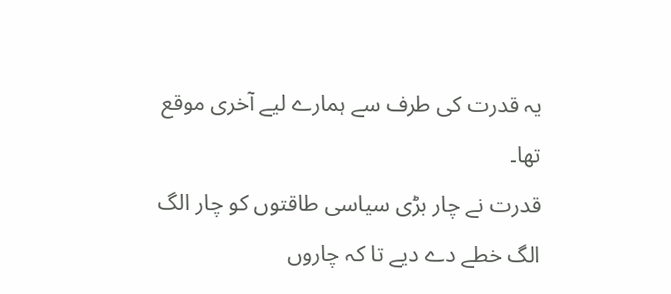یہ قدرت کی طرف سے ہمارے لیے آخری موقع تھا۔
قدرت نے چار بڑی سیاسی طاقتوں کو چار الگ الگ خطے دے دیے تا کہ چاروں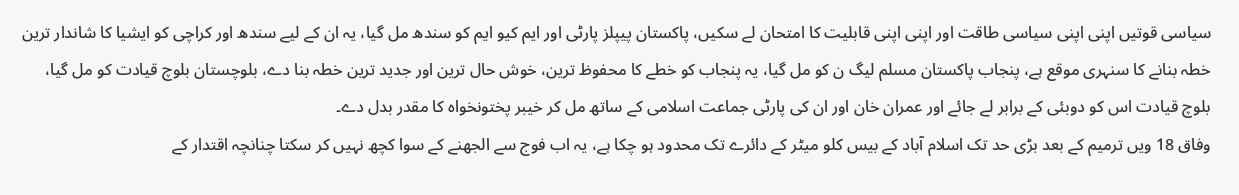سیاسی قوتیں اپنی اپنی سیاسی طاقت اور اپنی اپنی قابلیت کا امتحان لے سکیں، پاکستان پیپلز پارٹی اور ایم کیو ایم کو سندھ مل گیا، یہ ان کے لیے سندھ اور کراچی کو ایشیا کا شاندار ترین خطہ بنانے کا سنہری موقع ہے، پنجاب پاکستان مسلم لیگ ن کو مل گیا، یہ پنجاب کو خطے کا محفوظ ترین، خوش حال ترین اور جدید ترین خطہ بنا دے، بلوچستان بلوچ قیادت کو مل گیا، بلوچ قیادت اس کو دوبئی کے برابر لے جائے اور عمران خان اور ان کی پارٹی جماعت اسلامی کے ساتھ مل کر خیبر پختونخواہ کا مقدر بدل دے۔
وفاق 18 ویں ترمیم کے بعد بڑی حد تک اسلام آباد کے بیس کلو میٹر کے دائرے تک محدود ہو چکا ہے، یہ اب فوج سے الجھنے کے سوا کچھ نہیں کر سکتا چنانچہ اقتدار کے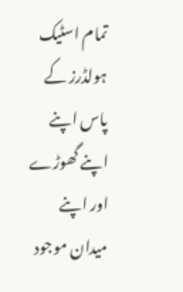تمام اسٹیک ہولڈرز کے پاس اپنے اپنے گھوڑے اور اپنے میدان موجود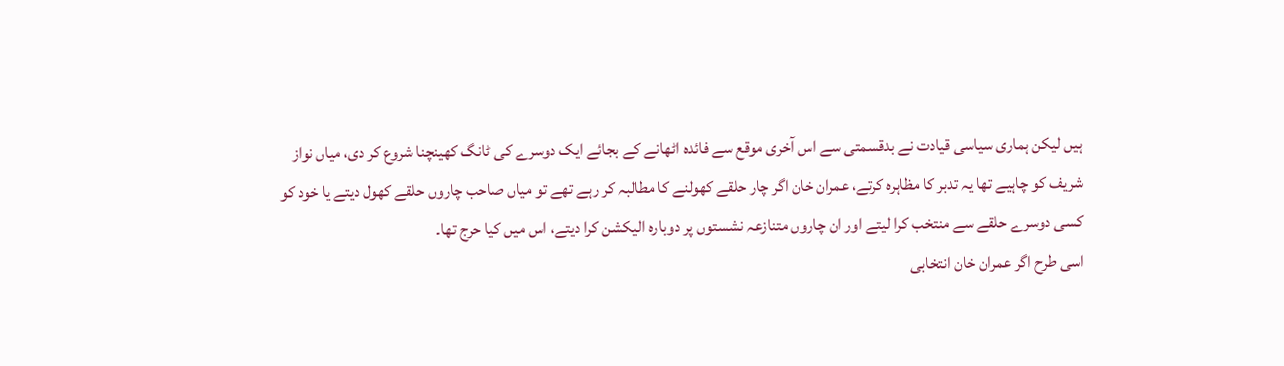ہیں لیکن ہماری سیاسی قیادت نے بدقسمتی سے اس آخری موقع سے فائدہ اٹھانے کے بجائے ایک دوسرے کی ٹانگ کھینچنا شروع کر دی، میاں نواز شریف کو چاہیے تھا یہ تدبر کا مظاہرہ کرتے، عمران خان اگر چار حلقے کھولنے کا مطالبہ کر رہے تھے تو میاں صاحب چاروں حلقے کھول دیتے یا خود کو کسی دوسرے حلقے سے منتخب کرا لیتے اور ان چاروں متنازعہ نشستوں پر دوبارہ الیکشن کرا دیتے، اس میں کیا حرج تھا۔
اسی طرح اگر عمران خان انتخابی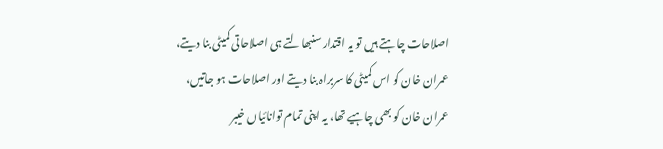اصلاحات چاہتے ہیں تو یہ اقتدار سنبھالتے ہی اصلاحاتی کمیٹی بنا دیتے، عمران خان کو اس کمیٹی کا سربراہ بنا دیتے اور اصلاحات ہو جاتیں، عمران خان کو بھی چاہیے تھا، یہ اپنی تمام توانائیاں خیبر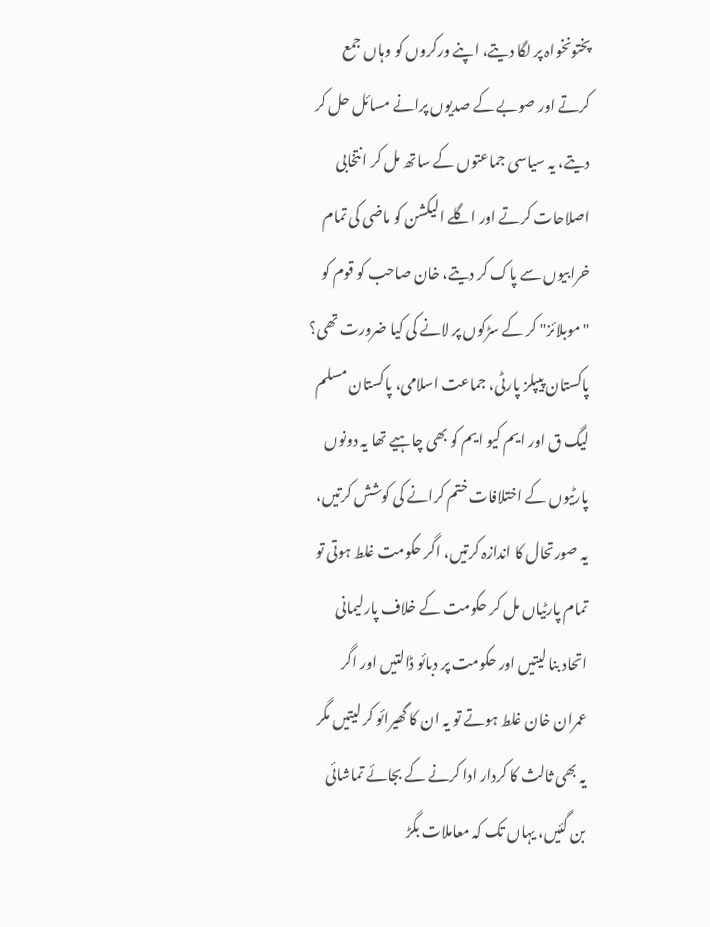پختونخواہ پر لگا دیتے، اپنے ورکروں کو وہاں جمع کرتے اور صوبے کے صدیوں پرانے مسائل حل کر دیتے، یہ سیاسی جماعتوں کے ساتھ مل کر انتخابی اصلاحات کرتے اور اگلے الیکشن کو ماضی کی تمام خرابیوں سے پاک کر دیتے، خان صاحب کو قوم کو "موبلائز" کر کے سڑکوں پر لانے کی کیا ضرورت تھی؟
پاکستان پیپلز پارٹی، جماعت اسلامی، پاکستان مسلم لیگ ق اور ایم کیو ایم کو بھی چاہیے تھا یہ دونوں پارٹیوں کے اختلافات ختم کرانے کی کوشش کرتیں، یہ صورتحال کا اندازہ کرتیں، اگر حکومت غلط ہوتی تو تمام پارٹیاں مل کر حکومت کے خلاف پارلیمانی اتحاد بنا لیتیں اور حکومت پر دبائو ڈالتیں اور اگر عمران خان غلط ہوتے تو یہ ان کا گھیرائو کر لیتیں مگر یہ بھی ثالث کا کردار ادا کرنے کے بجائے تماشائی بن گئیں، یہاں تک کہ معاملات بگڑ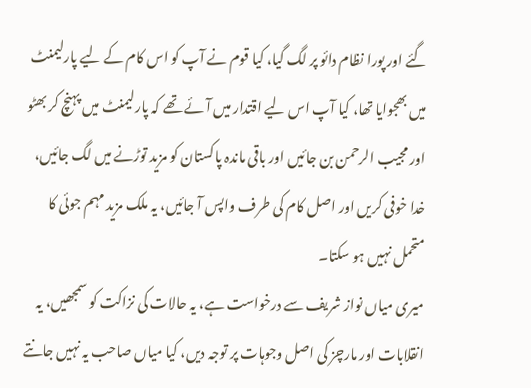گئے اور پورا نظام دائو پر لگ گیا، کیا قوم نے آپ کو اس کام کے لیے پارلیمنٹ میں بھجوایا تھا، کیا آپ اس لیے اقتدار میں آئے تھے کہ پارلیمنٹ میں پہنچ کر بھٹو اور مجیب الرحمن بن جائیں اور باقی ماندہ پاکستان کو مزید توڑنے میں لگ جائیں، خدا خوفی کریں اور اصل کام کی طرف واپس آ جائیں، یہ ملک مزید مہم جوئی کا متحمل نہیں ہو سکتا۔
میری میاں نواز شریف سے درخواست ہے، یہ حالات کی نزاکت کو سمجھیں، یہ انقلابات اور مارچز کی اصل وجوہات پر توجہ دیں، کیا میاں صاحب یہ نہیں جانتے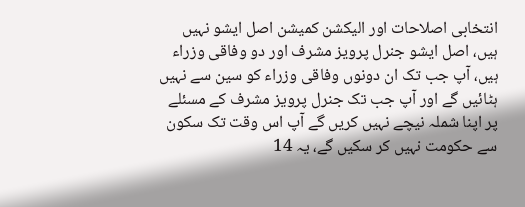انتخابی اصلاحات اور الیکشن کمیشن اصل ایشو نہیں ہیں، اصل ایشو جنرل پرویز مشرف اور دو وفاقی وزراء ہیں، آپ جب تک ان دونوں وفاقی وزراء کو سین سے نہیں ہٹائیں گے اور آپ جب تک جنرل پرویز مشرف کے مسئلے پر اپنا شملہ نیچے نہیں کریں گے آپ اس وقت تک سکون سے حکومت نہیں کر سکیں گے، یہ 14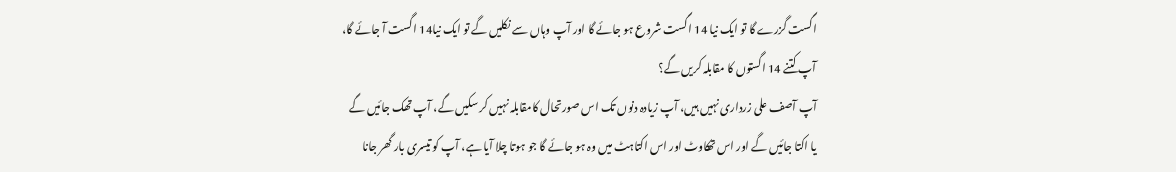اگست گزرے گا تو ایک نیا 14 اگست شروع ہو جائے گا اور آپ وہاں سے نکلیں گے تو ایک نیا14 اگست آ جائے گا، آپ کتنے 14 اگستوں کا مقابلہ کریں گے؟
آپ آصف علی زرداری نہیں ہیں، آپ زیادہ دنوں تک اس صورتحال کامقابلہ نہیں کر سکیں گے، آپ تھک جائیں گے یا اکتا جائیں گے اور اس تھکاوٹ اور اس اکتاہٹ میں وہ ہو جائے گا جو ہوتا چلا آیا ہے، آپ کو تیسری بار گھر جانا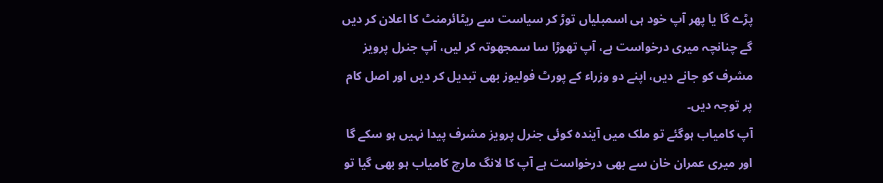پڑے گا یا پھر آپ خود ہی اسمبلیاں توڑ کر سیاست سے ریٹائرمنٹ کا اعلان کر دیں گے چنانچہ میری درخواست ہے، آپ تھوڑا سا سمجھوتہ کر لیں، آپ جنرل پرویز مشرف کو جانے دیں، اپنے دو وزراء کے پورٹ فولیوز بھی تبدیل کر دیں اور اصل کام پر توجہ دیں۔
آپ کامیاب ہوگئے تو ملک میں آیندہ کوئی جنرل پرویز مشرف پیدا نہیں ہو سکے گا اور میری عمران خان سے بھی درخواست ہے آپ کا لانگ مارچ کامیاب ہو بھی گیا تو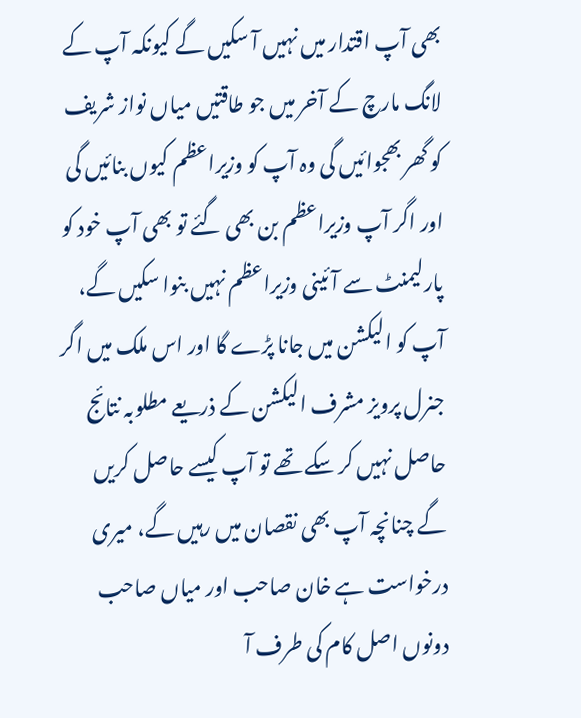بھی آپ اقتدار میں نہیں آ سکیں گے کیونکہ آپ کے لانگ مارچ کے آخر میں جو طاقتیں میاں نواز شریف کو گھر بھجوائیں گی وہ آپ کو وزیراعظم کیوں بنائیں گی اور اگر آپ وزیراعظم بن بھی گئے تو بھی آپ خود کو پارلیمنٹ سے آئینی وزیراعظم نہیں بنوا سکیں گے، آپ کو الیکشن میں جانا پڑے گا اور اس ملک میں اگر جنرل پرویز مشرف الیکشن کے ذریعے مطلوبہ نتائج حاصل نہیں کر سکے تھے تو آپ کیسے حاصل کریں گے چنانچہ آپ بھی نقصان میں رہیں گے، میری درخواست ہے خان صاحب اور میاں صاحب دونوں اصل کام کی طرف آ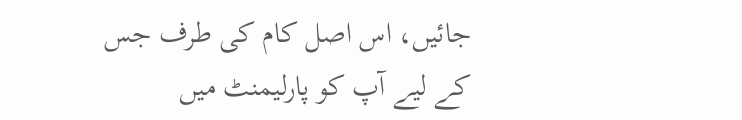جائیں، اس اصل کام کی طرف جس کے لیے آپ کو پارلیمنٹ میں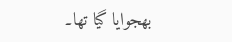بھجوایا گیا تھا۔